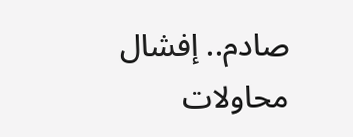صادم.. إفشال محاولات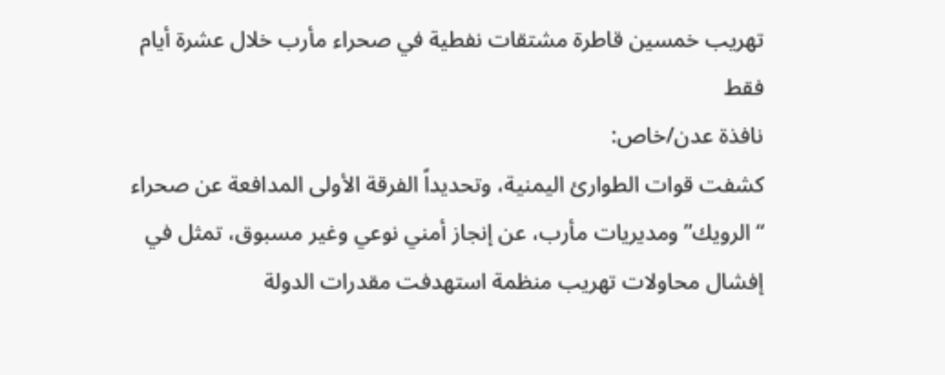تهريب خمسين قاطرة مشتقات نفطية في صحراء مأرب خلال عشرة أيام فقط
نافذة عدن/خاص:
كشفت قوات الطوارئ اليمنية، وتحديداً الفرقة الأولى المدافعة عن صحراء “الرويك” ومديريات مأرب، عن إنجاز أمني نوعي وغير مسبوق، تمثل في إفشال محاولات تهريب منظمة استهدفت مقدرات الدولة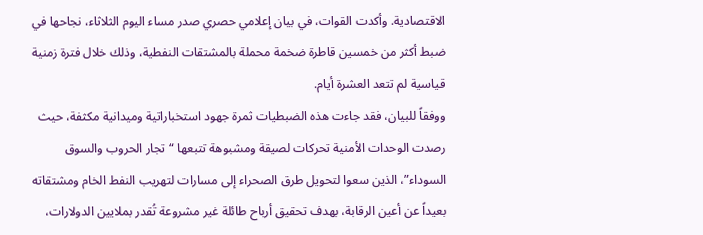الاقتصادية. وأكدت القوات، في بيان إعلامي حصري صدر مساء اليوم الثلاثاء، نجاحها في ضبط أكثر من خمسين قاطرة ضخمة محملة بالمشتقات النفطية، وذلك خلال فترة زمنية قياسية لم تتعد العشرة أيام.
ووفقاً للبيان، فقد جاءت هذه الضبطيات ثمرة جهود استخباراتية وميدانية مكثفة، حيث رصدت الوحدات الأمنية تحركات لصيقة ومشبوهة تتبعها “تجار الحروب والسوق السوداء”، الذين سعوا لتحويل طرق الصحراء إلى مسارات لتهريب النفط الخام ومشتقاته بعيداً عن أعين الرقابة، بهدف تحقيق أرباح طائلة غير مشروعة تُقدر بملايين الدولارات،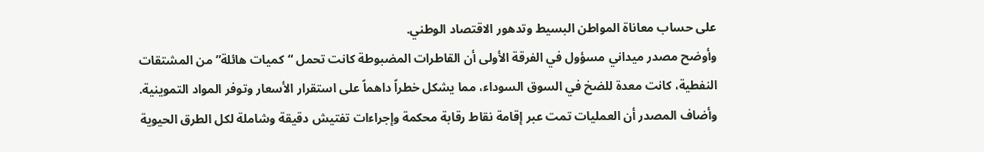على حساب معاناة المواطن البسيط وتدهور الاقتصاد الوطني.
وأوضح مصدر ميداني مسؤول في الفرقة الأولى أن القاطرات المضبوطة كانت تحمل “كميات هائلة” من المشتقات النفطية، كانت معدة للضخ في السوق السوداء، مما يشكل خطراً داهماً على استقرار الأسعار وتوفر المواد التموينية. وأضاف المصدر أن العمليات تمت عبر إقامة نقاط رقابة محكمة وإجراءات تفتيش دقيقة وشاملة لكل الطرق الحيوية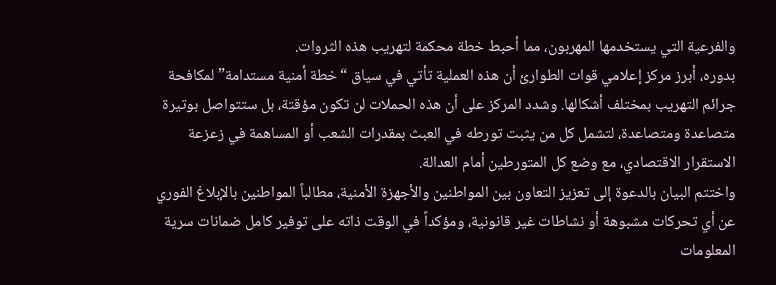والفرعية التي يستخدمها المهربون، مما أحبط خطة محكمة لتهريب هذه الثروات.
بدوره، أبرز مركز إعلامي قوات الطوارئ أن هذه العملية تأتي في سياق “خطة أمنية مستدامة” لمكافحة جرائم التهريب بمختلف أشكالها. وشدد المركز على أن هذه الحملات لن تكون مؤقتة، بل ستتواصل بوتيرة متصاعدة ومتصاعدة، لتشمل كل من يثبت تورطه في العبث بمقدرات الشعب أو المساهمة في زعزعة الاستقرار الاقتصادي، مع وضع كل المتورطين أمام العدالة.
واختتم البيان بالدعوة إلى تعزيز التعاون بين المواطنين والأجهزة الأمنية، مطالباً المواطنين بالإبلاغ الفوري عن أي تحركات مشبوهة أو نشاطات غير قانونية، ومؤكداً في الوقت ذاته على توفير كامل ضمانات سرية المعلومات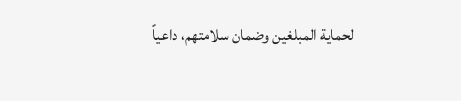لحماية المبلغين وضمان سلامتهم، داعياً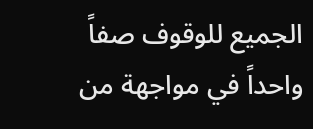الجميع للوقوف صفاً واحداً في مواجهة من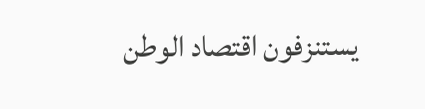يستنزفون اقتصاد الوطن